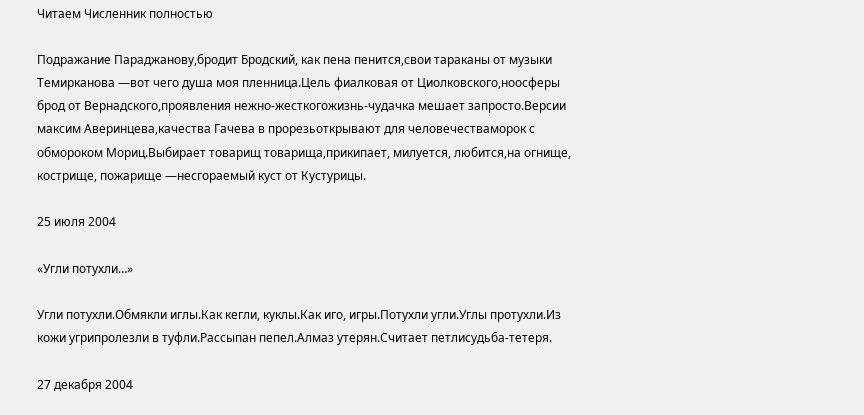Читаем Численник полностью

Подражание Параджанову,бродит Бродский, как пена пенится,свои тараканы от музыки Темирканова —вот чего душа моя пленница.Цель фиалковая от Циолковского,ноосферы брод от Вернадского,проявления нежно-жесткогожизнь-чудачка мешает запросто.Версии максим Аверинцева,качества Гачева в прорезьоткрывают для человечестваморок с обмороком Мориц.Выбирает товарищ товарища,прикипает, милуется, любится,на огнище, кострище, пожарище —несгораемый куст от Кустурицы.

25 июля 2004

«Угли потухли…»

Угли потухли.Обмякли иглы.Как кегли, куклы.Как иго, игры.Потухли угли.Углы протухли.Из кожи угрипролезли в туфли.Рассыпан пепел.Алмаз утерян.Считает петлисудьба-тетеря.

27 декабря 2004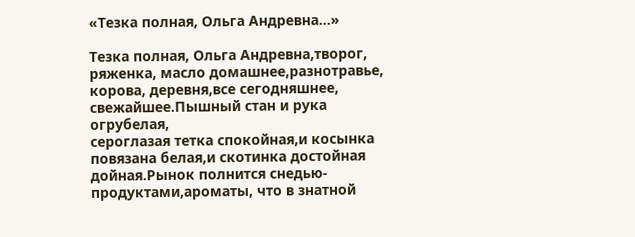«Тезка полная, Ольга Андревна…»

Тезка полная, Ольга Андревна,творог, ряженка, масло домашнее,разнотравье, корова, деревня,все сегодняшнее, свежайшее.Пышный стан и рука огрубелая,
сероглазая тетка спокойная,и косынка повязана белая,и скотинка достойная дойная.Рынок полнится снедью-продуктами,ароматы, что в знатной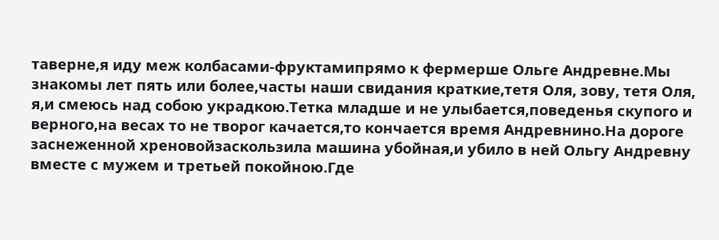таверне,я иду меж колбасами-фруктамипрямо к фермерше Ольге Андревне.Мы знакомы лет пять или более,часты наши свидания краткие,тетя Оля, зову, тетя Оля, я,и смеюсь над собою украдкою.Тетка младше и не улыбается,поведенья скупого и верного,на весах то не творог качается,то кончается время Андревнино.На дороге заснеженной хреновойзаскользила машина убойная,и убило в ней Ольгу Андревну
вместе с мужем и третьей покойною.Где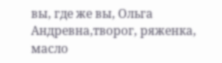вы, где же вы, Ольга Андревна,творог, ряженка, масло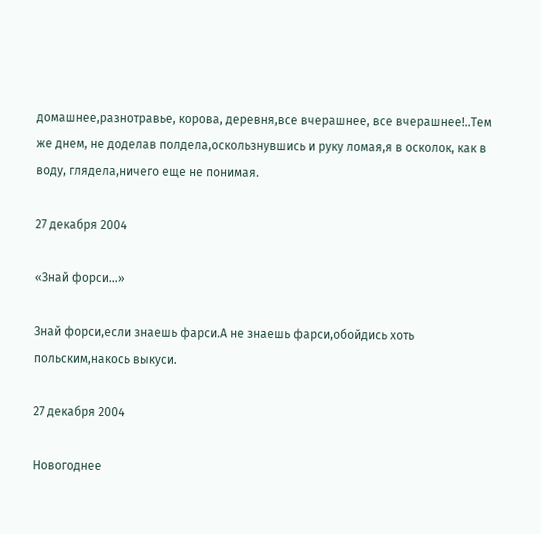домашнее,разнотравье, корова, деревня,все вчерашнее, все вчерашнее!..Тем же днем, не доделав полдела,оскользнувшись и руку ломая,я в осколок, как в воду, глядела,ничего еще не понимая.

27 декабря 2004

«Знай форси…»

Знай форси,если знаешь фарси.А не знаешь фарси,обойдись хоть польским,накось выкуси.

27 декабря 2004

Новогоднее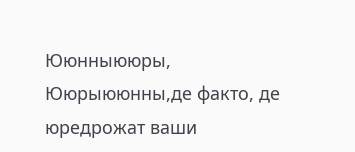Ююнныююры,
Ююрыююнны,де факто, де юредрожат ваши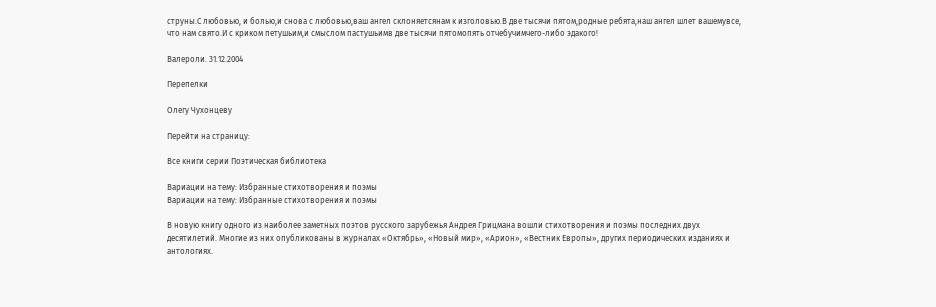струны.С любовью, и болью,и снова с любовью,ваш ангел склоняетсянам к изголовью.В две тысячи пятом,родные ребята,наш ангел шлет вашемувсе, что нам свято.И с криком петушьим,и смыслом пастушьимв две тысячи пятомопять отчебучимчего-либо эдакого!

Валероли. 31.12.2004

Перепелки

Олегу Чухонцеву

Перейти на страницу:

Все книги серии Поэтическая библиотека

Вариации на тему: Избранные стихотворения и поэмы
Вариации на тему: Избранные стихотворения и поэмы

В новую книгу одного из наиболее заметных поэтов русского зарубежья Андрея Грицмана вошли стихотворения и поэмы последних двух десятилетий. Многие из них опубликованы в журналах «Октябрь», «Новый мир», «Арион», «Вестник Европы», других периодических изданиях и антологиях.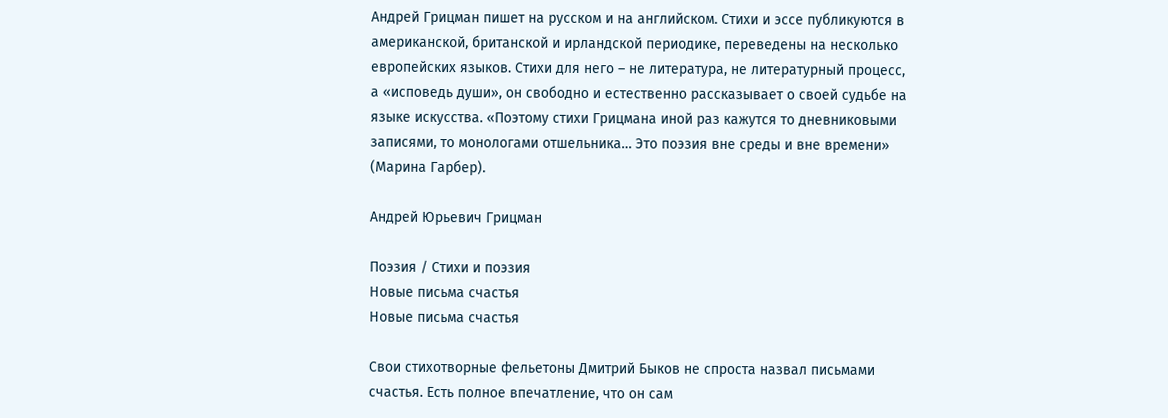Андрей Грицман пишет на русском и на английском. Стихи и эссе публикуются в американской, британской и ирландской периодике, переведены на несколько европейских языков. Стихи для него – не литература, не литературный процесс, а «исповедь души», он свободно и естественно рассказывает о своей судьбе на языке искусства. «Поэтому стихи Грицмана иной раз кажутся то дневниковыми записями, то монологами отшельника… Это поэзия вне среды и вне времени» (Марина Гарбер).

Андрей Юрьевич Грицман

Поэзия / Стихи и поэзия
Новые письма счастья
Новые письма счастья

Свои стихотворные фельетоны Дмитрий Быков не спроста назвал письмами счастья. Есть полное впечатление, что он сам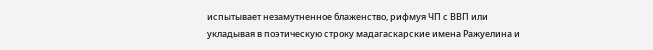испытывает незамутненное блаженство, рифмуя ЧП с ВВП или укладывая в поэтическую строку мадагаскарские имена Ражуелина и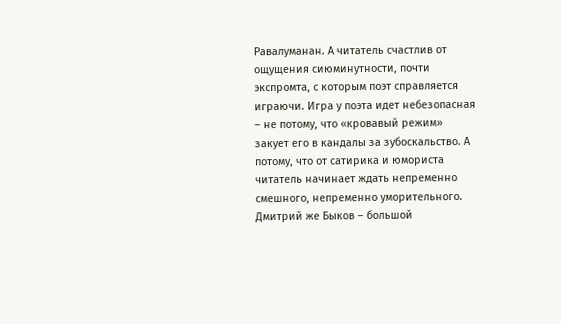Равалуманан. А читатель счастлив от ощущения сиюминутности, почти экспромта, с которым поэт справляется играючи. Игра у поэта идет небезопасная – не потому, что «кровавый режим» закует его в кандалы за зубоскальство. А потому, что от сатирика и юмориста читатель начинает ждать непременно смешного, непременно уморительного. Дмитрий же Быков – большой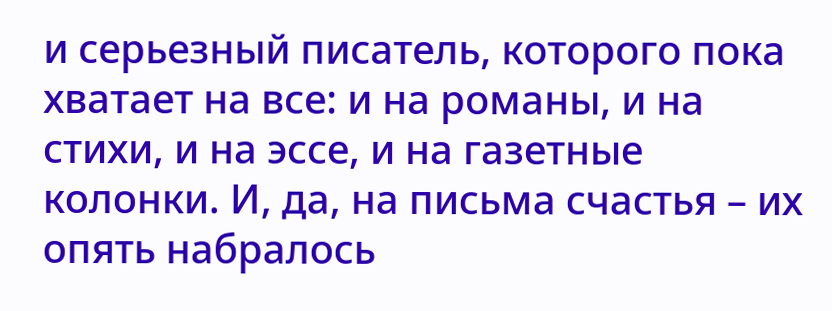и серьезный писатель, которого пока хватает на все: и на романы, и на стихи, и на эссе, и на газетные колонки. И, да, на письма счастья – их опять набралось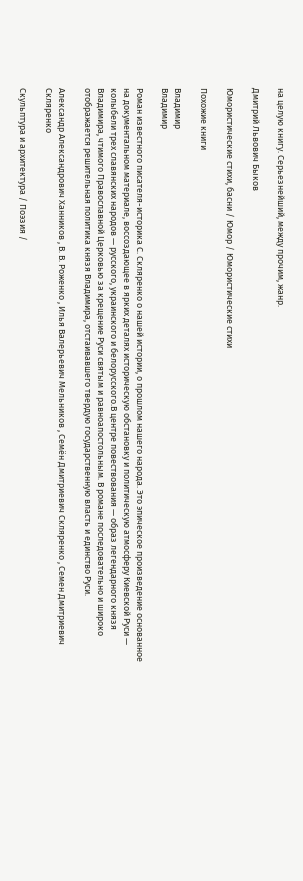на целую книгу. Серьезнейший, между прочим, жанр.

Дмитрий Львович Быков

Юмористические стихи, басни / Юмор / Юмористические стихи

Похожие книги

Владимир
Владимир

Роман известного писателя-историка С. Скляренко о нашей истории, о прошлом нашего народа. Это эпическое произведение основанное на документальном материале, воссоздающее в ярких деталях историческую обстановку и политическую атмосферу Киевской Руси — колыбели трех славянских народов — русского, украинского и белорусского.В центре повествования — образ легендарного князя Владимира, чтимого Православной Церковью за крещение Руси святым и равноапостольным. В романе последовательно и широко отображается решительная политика князя Владимира, отстаивавшего твердую государственную власть и единство Руси.

Александр Александрович Ханников , В. В. Роженко , Илья Валерьевич Мельников , Семён Дмитриевич Скляренко , Семен Дмитриевич Скляренко

Скульптура и архитектура / Поэзия /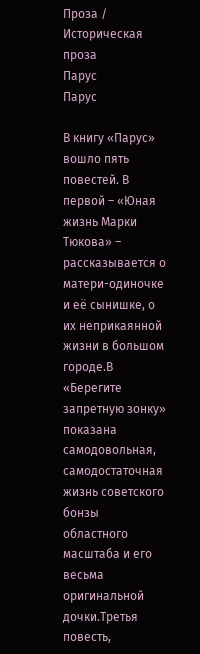Проза / Историческая проза
Парус
Парус

В книгу «Парус» вошло пять повестей. В первой – «Юная жизнь Марки Тюкова» – рассказывается о матери-одиночке и её сынишке, о их неприкаянной жизни в большом городе.В «Берегите запретную зонку» показана самодовольная, самодостаточная жизнь советского бонзы областного масштаба и его весьма оригинальной дочки.Третья повесть,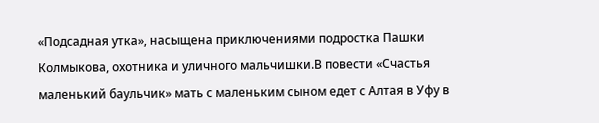«Подсадная утка», насыщена приключениями подростка Пашки Колмыкова, охотника и уличного мальчишки.В повести «Счастья маленький баульчик» мать с маленьким сыном едет с Алтая в Уфу в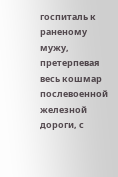госпиталь к раненому мужу, претерпевая весь кошмар послевоенной железной дороги, с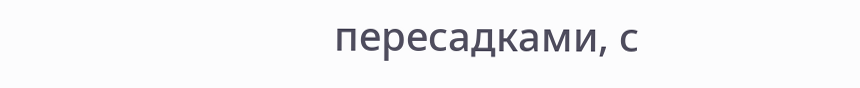пересадками, с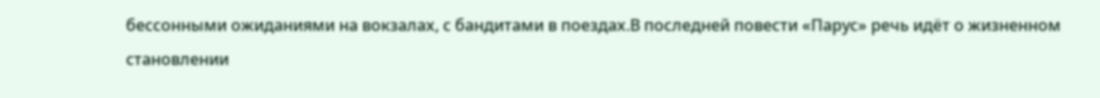бессонными ожиданиями на вокзалах, с бандитами в поездах.В последней повести «Парус» речь идёт о жизненном становлении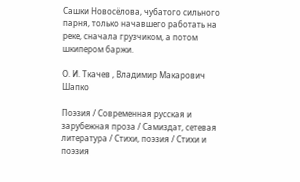Сашки Новосёлова, чубатого сильного парня, только начавшего работать на реке, сначала грузчиком, а потом шкипером баржи.

О. И. Ткачев , Владимир Макарович Шапко

Поэзия / Современная русская и зарубежная проза / Самиздат, сетевая литература / Cтихи, поэзия / Стихи и поэзия